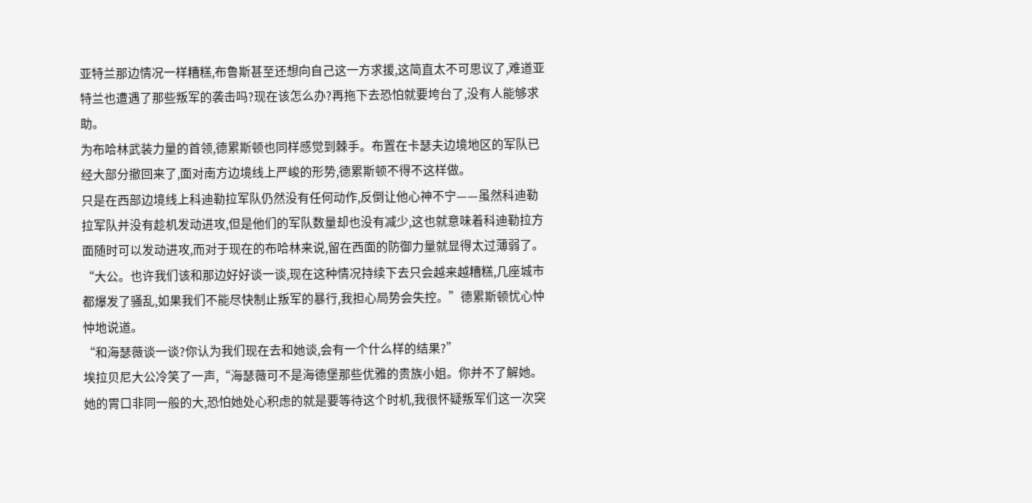亚特兰那边情况一样糟糕,布鲁斯甚至还想向自己这一方求援,这简直太不可思议了,难道亚特兰也遭遇了那些叛军的袭击吗?现在该怎么办?再拖下去恐怕就要垮台了,没有人能够求助。
为布哈林武装力量的首领,德累斯顿也同样感觉到棘手。布置在卡瑟夫边境地区的军队已经大部分撤回来了,面对南方边境线上严峻的形势,德累斯顿不得不这样做。
只是在西部边境线上科迪勒拉军队仍然没有任何动作,反倒让他心神不宁——虽然科迪勒拉军队并没有趁机发动进攻,但是他们的军队数量却也没有减少,这也就意味着科迪勒拉方面随时可以发动进攻,而对于现在的布哈林来说,留在西面的防御力量就显得太过薄弱了。
“大公。也许我们该和那边好好谈一谈,现在这种情况持续下去只会越来越糟糕,几座城市都爆发了骚乱,如果我们不能尽快制止叛军的暴行,我担心局势会失控。”德累斯顿忧心忡忡地说道。
“和海瑟薇谈一谈?你认为我们现在去和她谈,会有一个什么样的结果?”
埃拉贝尼大公冷笑了一声,“海瑟薇可不是海德堡那些优雅的贵族小姐。你并不了解她。她的胃口非同一般的大,恐怕她处心积虑的就是要等待这个时机,我很怀疑叛军们这一次突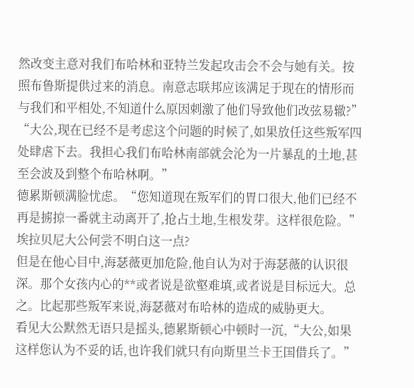然改变主意对我们布哈林和亚特兰发起攻击会不会与她有关。按照布鲁斯提供过来的消息。南意志联邦应该满足于现在的情形而与我们和平相处,不知道什么原因刺激了他们导致他们改弦易辙?”
“大公,现在已经不是考虑这个问题的时候了,如果放任这些叛军四处肆虐下去。我担心我们布哈林南部就会沦为一片暴乱的土地,甚至会波及到整个布哈林啊。”
德累斯顿满脸忧虑。“您知道现在叛军们的胃口很大,他们已经不再是掳掠一番就主动离开了,抢占土地,生根发芽。这样很危险。”
埃拉贝尼大公何尝不明白这一点?
但是在他心目中,海瑟薇更加危险,他自认为对于海瑟薇的认识很深。那个女孩内心的**或者说是欲壑难填,或者说是目标远大。总之。比起那些叛军来说,海瑟薇对布哈林的造成的威胁更大。
看见大公默然无语只是摇头,德累斯顿心中顿时一沉,“大公,如果这样您认为不妥的话,也许我们就只有向斯里兰卡王国借兵了。”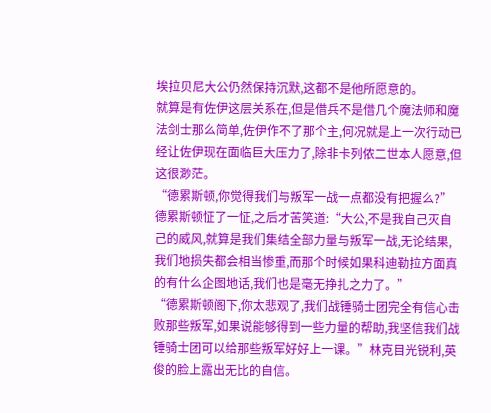埃拉贝尼大公仍然保持沉默,这都不是他所愿意的。
就算是有佐伊这层关系在,但是借兵不是借几个魔法师和魔法剑士那么简单,佐伊作不了那个主,何况就是上一次行动已经让佐伊现在面临巨大压力了,除非卡列侬二世本人愿意,但这很渺茫。
“德累斯顿,你觉得我们与叛军一战一点都没有把握么?”
德累斯顿怔了一怔,之后才苦笑道:“大公,不是我自己灭自己的威风,就算是我们集结全部力量与叛军一战,无论结果,我们地损失都会相当惨重,而那个时候如果科迪勒拉方面真的有什么企图地话,我们也是毫无挣扎之力了。”
“德累斯顿阁下,你太悲观了,我们战锤骑士团完全有信心击败那些叛军,如果说能够得到一些力量的帮助,我坚信我们战锤骑士团可以给那些叛军好好上一课。”林克目光锐利,英俊的脸上露出无比的自信。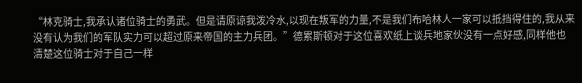“林克骑士,我承认诸位骑士的勇武。但是请原谅我泼冷水,以现在叛军的力量,不是我们布哈林人一家可以抵挡得住的,我从来没有认为我们的军队实力可以超过原来帝国的主力兵团。”德累斯顿对于这位喜欢纸上谈兵地家伙没有一点好感,同样他也清楚这位骑士对于自己一样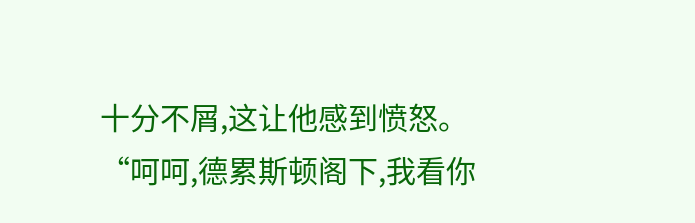十分不屑,这让他感到愤怒。
“呵呵,德累斯顿阁下,我看你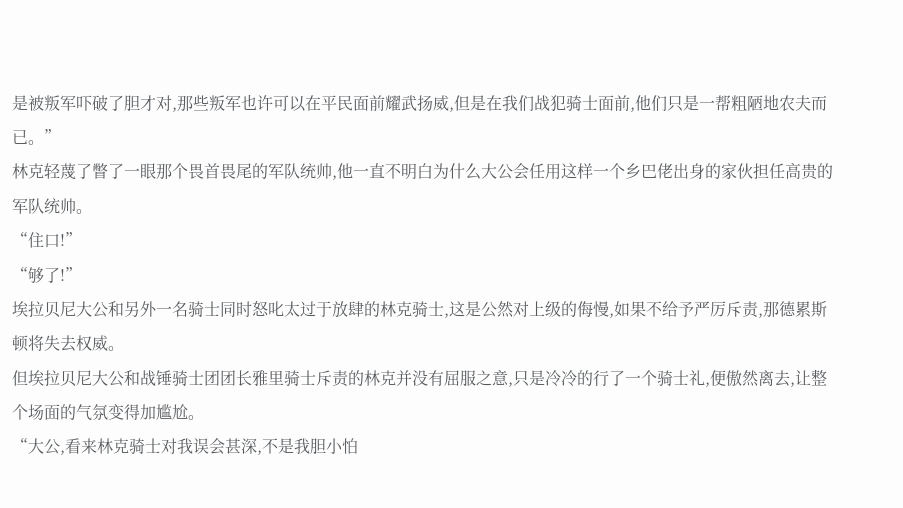是被叛军吓破了胆才对,那些叛军也许可以在平民面前耀武扬威,但是在我们战犯骑士面前,他们只是一帮粗陋地农夫而已。”
林克轻蔑了瞥了一眼那个畏首畏尾的军队统帅,他一直不明白为什么大公会任用这样一个乡巴佬出身的家伙担任高贵的军队统帅。
“住口!”
“够了!”
埃拉贝尼大公和另外一名骑士同时怒叱太过于放肆的林克骑士,这是公然对上级的侮慢,如果不给予严厉斥责,那德累斯顿将失去权威。
但埃拉贝尼大公和战锤骑士团团长雅里骑士斥责的林克并没有屈服之意,只是冷冷的行了一个骑士礼,便傲然离去,让整个场面的气氛变得加尴尬。
“大公,看来林克骑士对我误会甚深,不是我胆小怕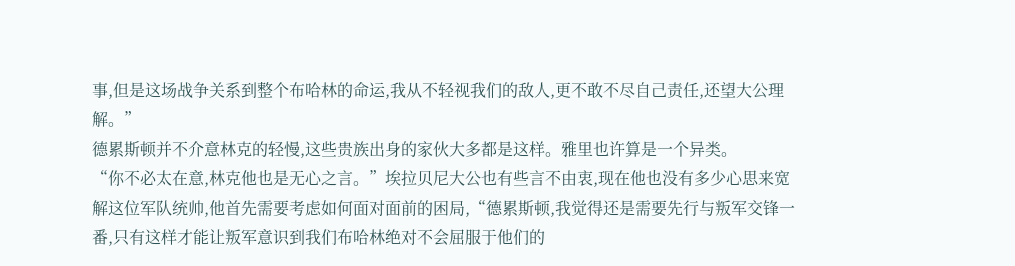事,但是这场战争关系到整个布哈林的命运,我从不轻视我们的敌人,更不敢不尽自己责任,还望大公理解。”
德累斯顿并不介意林克的轻慢,这些贵族出身的家伙大多都是这样。雅里也许算是一个异类。
“你不必太在意,林克他也是无心之言。”埃拉贝尼大公也有些言不由衷,现在他也没有多少心思来宽解这位军队统帅,他首先需要考虑如何面对面前的困局,“德累斯顿,我觉得还是需要先行与叛军交锋一番,只有这样才能让叛军意识到我们布哈林绝对不会屈服于他们的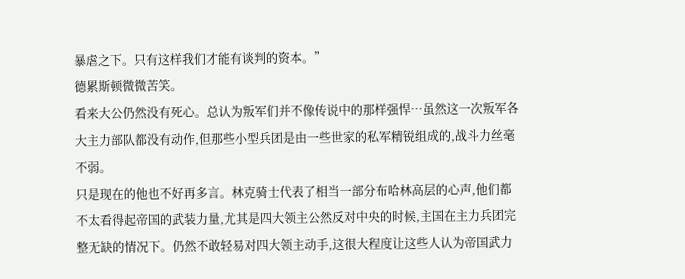暴虐之下。只有这样我们才能有谈判的资本。”
德累斯顿微微苦笑。
看来大公仍然没有死心。总认为叛军们并不像传说中的那样强悍…虽然这一次叛军各大主力部队都没有动作,但那些小型兵团是由一些世家的私军精锐组成的,战斗力丝毫不弱。
只是现在的他也不好再多言。林克骑士代表了相当一部分布哈林高层的心声,他们都不太看得起帝国的武装力量,尤其是四大领主公然反对中央的时候,主国在主力兵团完整无缺的情况下。仍然不敢轻易对四大领主动手,这很大程度让这些人认为帝国武力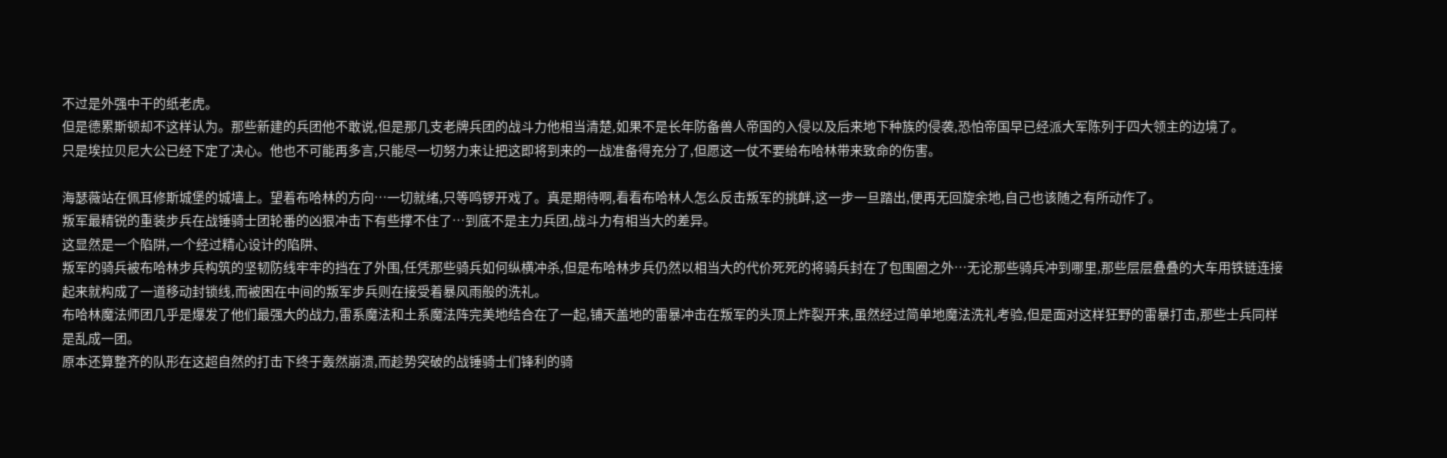不过是外强中干的纸老虎。
但是德累斯顿却不这样认为。那些新建的兵团他不敢说,但是那几支老牌兵团的战斗力他相当清楚,如果不是长年防备兽人帝国的入侵以及后来地下种族的侵袭,恐怕帝国早已经派大军陈列于四大领主的边境了。
只是埃拉贝尼大公已经下定了决心。他也不可能再多言,只能尽一切努力来让把这即将到来的一战准备得充分了,但愿这一仗不要给布哈林带来致命的伤害。

海瑟薇站在佩耳修斯城堡的城墙上。望着布哈林的方向…一切就绪,只等鸣锣开戏了。真是期待啊,看看布哈林人怎么反击叛军的挑衅,这一步一旦踏出,便再无回旋余地,自己也该随之有所动作了。
叛军最精锐的重装步兵在战锤骑士团轮番的凶狠冲击下有些撑不住了…到底不是主力兵团,战斗力有相当大的差异。
这显然是一个陷阱,一个经过精心设计的陷阱、
叛军的骑兵被布哈林步兵构筑的坚韧防线牢牢的挡在了外围,任凭那些骑兵如何纵横冲杀,但是布哈林步兵仍然以相当大的代价死死的将骑兵封在了包围圈之外…无论那些骑兵冲到哪里,那些层层叠叠的大车用铁链连接起来就构成了一道移动封锁线,而被困在中间的叛军步兵则在接受着暴风雨般的洗礼。
布哈林魔法师团几乎是爆发了他们最强大的战力,雷系魔法和土系魔法阵完美地结合在了一起,铺天盖地的雷暴冲击在叛军的头顶上炸裂开来,虽然经过简单地魔法洗礼考验,但是面对这样狂野的雷暴打击,那些士兵同样是乱成一团。
原本还算整齐的队形在这超自然的打击下终于轰然崩溃,而趁势突破的战锤骑士们锋利的骑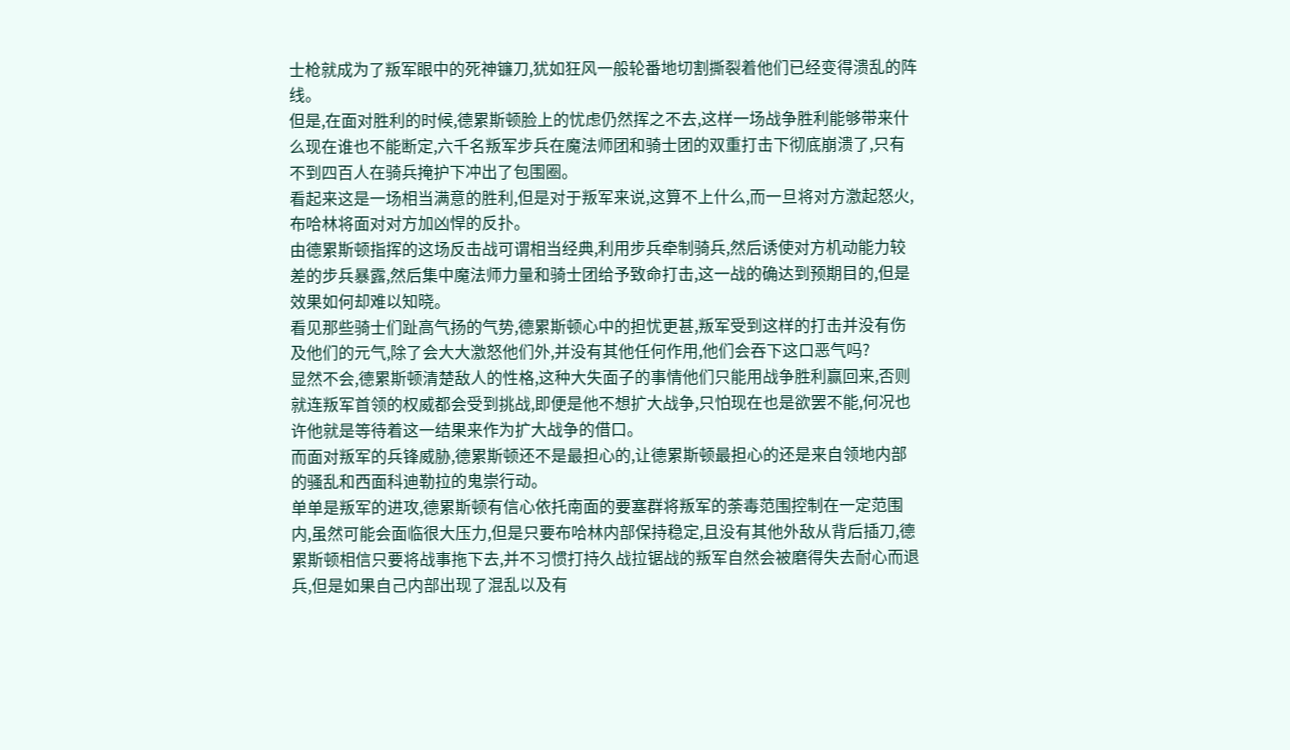士枪就成为了叛军眼中的死神镰刀,犹如狂风一般轮番地切割撕裂着他们已经变得溃乱的阵线。
但是,在面对胜利的时候,德累斯顿脸上的忧虑仍然挥之不去,这样一场战争胜利能够带来什么现在谁也不能断定,六千名叛军步兵在魔法师团和骑士团的双重打击下彻底崩溃了,只有不到四百人在骑兵掩护下冲出了包围圈。
看起来这是一场相当满意的胜利,但是对于叛军来说,这算不上什么,而一旦将对方激起怒火,布哈林将面对对方加凶悍的反扑。
由德累斯顿指挥的这场反击战可谓相当经典,利用步兵牵制骑兵,然后诱使对方机动能力较差的步兵暴露,然后集中魔法师力量和骑士团给予致命打击,这一战的确达到预期目的,但是效果如何却难以知晓。
看见那些骑士们趾高气扬的气势,德累斯顿心中的担忧更甚,叛军受到这样的打击并没有伤及他们的元气,除了会大大激怒他们外,并没有其他任何作用,他们会吞下这口恶气吗?
显然不会,德累斯顿清楚敌人的性格,这种大失面子的事情他们只能用战争胜利赢回来,否则就连叛军首领的权威都会受到挑战,即便是他不想扩大战争,只怕现在也是欲罢不能,何况也许他就是等待着这一结果来作为扩大战争的借口。
而面对叛军的兵锋威胁,德累斯顿还不是最担心的,让德累斯顿最担心的还是来自领地内部的骚乱和西面科迪勒拉的鬼崇行动。
单单是叛军的进攻,德累斯顿有信心依托南面的要塞群将叛军的荼毒范围控制在一定范围内,虽然可能会面临很大压力,但是只要布哈林内部保持稳定,且没有其他外敌从背后插刀,德累斯顿相信只要将战事拖下去,并不习惯打持久战拉锯战的叛军自然会被磨得失去耐心而退兵,但是如果自己内部出现了混乱以及有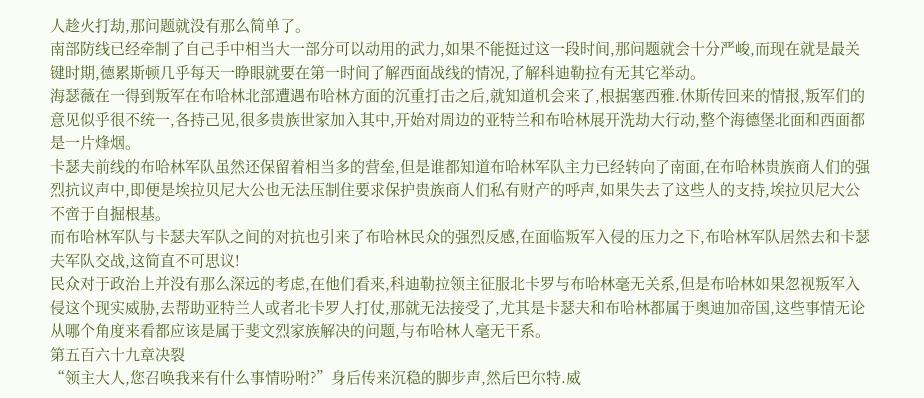人趁火打劫,那问题就没有那么简单了。
南部防线已经牵制了自己手中相当大一部分可以动用的武力,如果不能挺过这一段时间,那问题就会十分严峻,而现在就是最关键时期,德累斯顿几乎每天一睁眼就要在第一时间了解西面战线的情况,了解科迪勒拉有无其它举动。
海瑟薇在一得到叛军在布哈林北部遭遇布哈林方面的沉重打击之后,就知道机会来了,根据塞西雅.休斯传回来的情报,叛军们的意见似乎很不统一,各持己见,很多贵族世家加入其中,开始对周边的亚特兰和布哈林展开洗劫大行动,整个海德堡北面和西面都是一片烽烟。
卡瑟夫前线的布哈林军队虽然还保留着相当多的营垒,但是谁都知道布哈林军队主力已经转向了南面,在布哈林贵族商人们的强烈抗议声中,即便是埃拉贝尼大公也无法压制住要求保护贵族商人们私有财产的呼声,如果失去了这些人的支持,埃拉贝尼大公不啻于自掘根基。
而布哈林军队与卡瑟夫军队之间的对抗也引来了布哈林民众的强烈反感,在面临叛军入侵的压力之下,布哈林军队居然去和卡瑟夫军队交战,这简直不可思议!
民众对于政治上并没有那么深远的考虑,在他们看来,科迪勒拉领主征服北卡罗与布哈林毫无关系,但是布哈林如果忽视叛军入侵这个现实威胁,去帮助亚特兰人或者北卡罗人打仗,那就无法接受了,尤其是卡瑟夫和布哈林都属于奥迪加帝国,这些事情无论从哪个角度来看都应该是属于斐文烈家族解决的问题,与布哈林人毫无干系。
第五百六十九章决裂
“领主大人,您召唤我来有什么事情吩咐?”身后传来沉稳的脚步声,然后巴尔特.威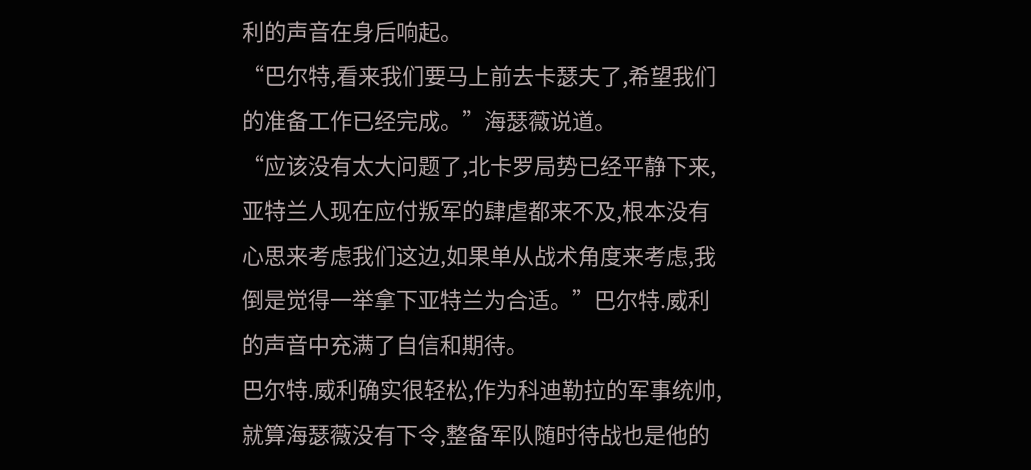利的声音在身后响起。
“巴尔特,看来我们要马上前去卡瑟夫了,希望我们的准备工作已经完成。”海瑟薇说道。
“应该没有太大问题了,北卡罗局势已经平静下来,亚特兰人现在应付叛军的肆虐都来不及,根本没有心思来考虑我们这边,如果单从战术角度来考虑,我倒是觉得一举拿下亚特兰为合适。”巴尔特.威利的声音中充满了自信和期待。
巴尔特.威利确实很轻松,作为科迪勒拉的军事统帅,就算海瑟薇没有下令,整备军队随时待战也是他的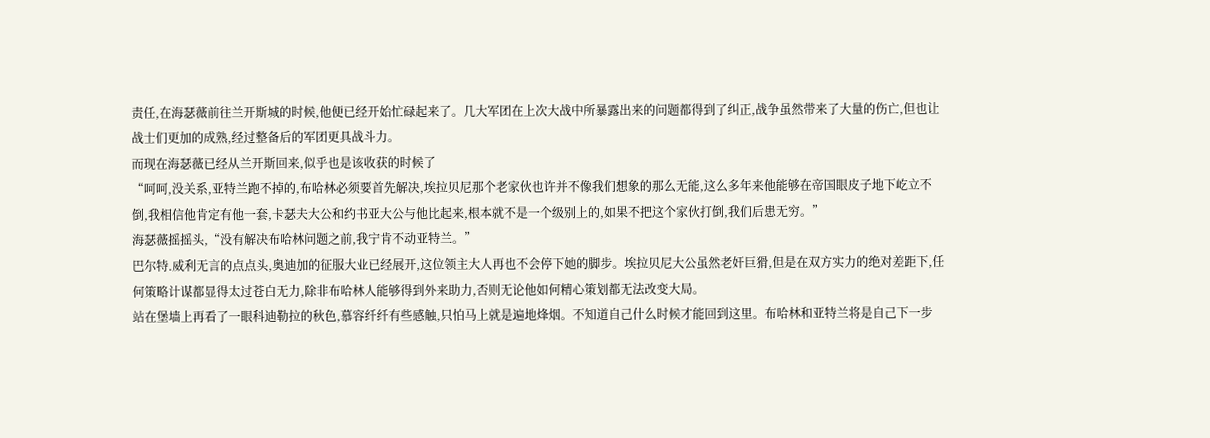责任,在海瑟薇前往兰开斯城的时候,他便已经开始忙碌起来了。几大军团在上次大战中所暴露出来的问题都得到了纠正,战争虽然带来了大量的伤亡,但也让战士们更加的成熟,经过整备后的军团更具战斗力。
而现在海瑟薇已经从兰开斯回来,似乎也是该收获的时候了
“呵呵,没关系,亚特兰跑不掉的,布哈林必须要首先解决,埃拉贝尼那个老家伙也许并不像我们想象的那么无能,这么多年来他能够在帝国眼皮子地下屹立不倒,我相信他肯定有他一套,卡瑟夫大公和约书亚大公与他比起来,根本就不是一个级别上的,如果不把这个家伙打倒,我们后患无穷。”
海瑟薇摇摇头,“没有解决布哈林问题之前,我宁肯不动亚特兰。”
巴尔特.威利无言的点点头,奥迪加的征服大业已经展开,这位领主大人再也不会停下她的脚步。埃拉贝尼大公虽然老奸巨猾,但是在双方实力的绝对差距下,任何策略计谋都显得太过苍白无力,除非布哈林人能够得到外来助力,否则无论他如何精心策划都无法改变大局。
站在堡墙上再看了一眼科迪勒拉的秋色,慕容纤纤有些感触,只怕马上就是遍地烽烟。不知道自己什么时候才能回到这里。布哈林和亚特兰将是自己下一步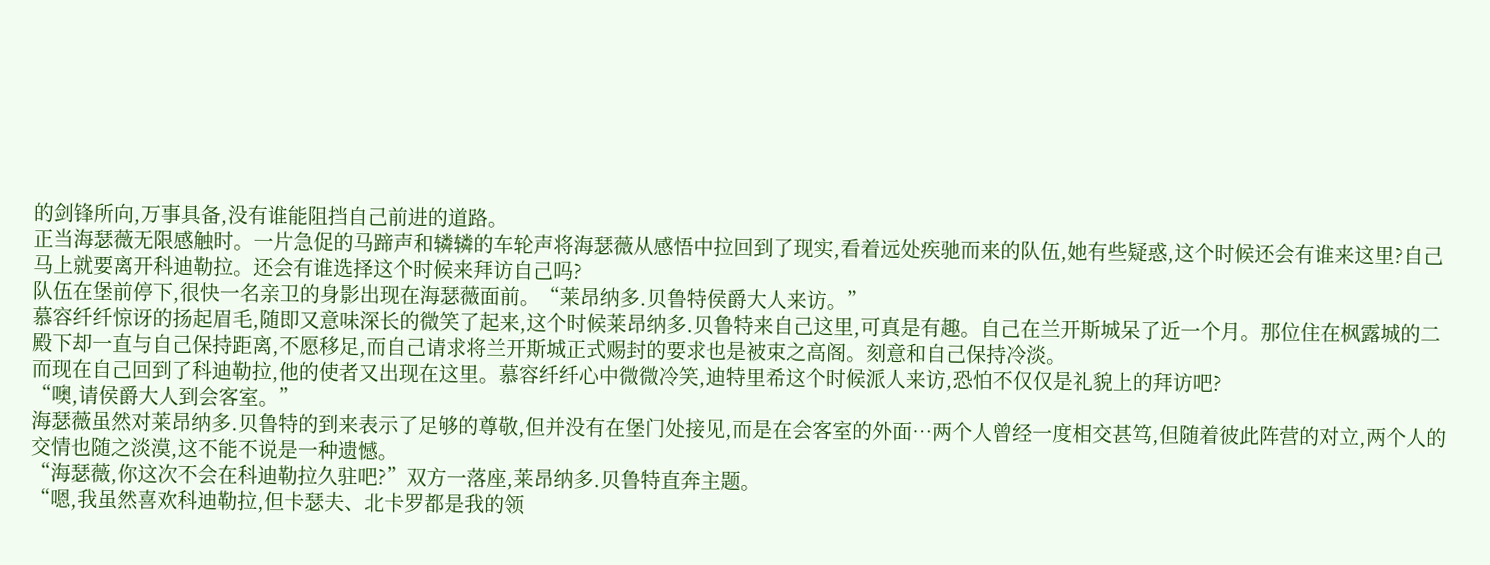的剑锋所向,万事具备,没有谁能阻挡自己前进的道路。
正当海瑟薇无限感触时。一片急促的马蹄声和辚辚的车轮声将海瑟薇从感悟中拉回到了现实,看着远处疾驰而来的队伍,她有些疑惑,这个时候还会有谁来这里?自己马上就要离开科迪勒拉。还会有谁选择这个时候来拜访自己吗?
队伍在堡前停下,很快一名亲卫的身影出现在海瑟薇面前。“莱昂纳多.贝鲁特侯爵大人来访。”
慕容纤纤惊讶的扬起眉毛,随即又意味深长的微笑了起来,这个时候莱昂纳多.贝鲁特来自己这里,可真是有趣。自己在兰开斯城呆了近一个月。那位住在枫露城的二殿下却一直与自己保持距离,不愿移足,而自己请求将兰开斯城正式赐封的要求也是被束之高阁。刻意和自己保持冷淡。
而现在自己回到了科迪勒拉,他的使者又出现在这里。慕容纤纤心中微微冷笑,迪特里希这个时候派人来访,恐怕不仅仅是礼貌上的拜访吧?
“噢,请侯爵大人到会客室。”
海瑟薇虽然对莱昂纳多.贝鲁特的到来表示了足够的尊敬,但并没有在堡门处接见,而是在会客室的外面…两个人曾经一度相交甚笃,但随着彼此阵营的对立,两个人的交情也随之淡漠,这不能不说是一种遗憾。
“海瑟薇,你这次不会在科迪勒拉久驻吧?”双方一落座,莱昂纳多.贝鲁特直奔主题。
“嗯,我虽然喜欢科迪勒拉,但卡瑟夫、北卡罗都是我的领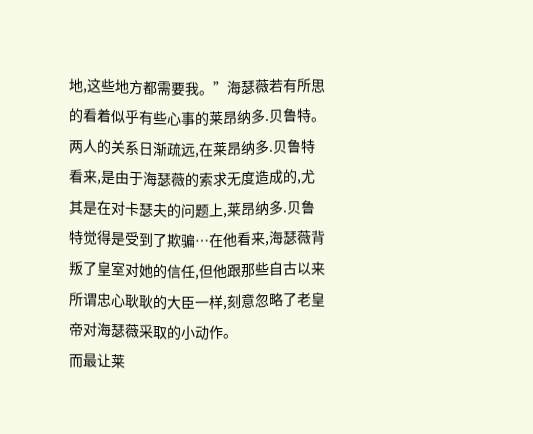地,这些地方都需要我。”海瑟薇若有所思的看着似乎有些心事的莱昂纳多.贝鲁特。
两人的关系日渐疏远,在莱昂纳多.贝鲁特看来,是由于海瑟薇的索求无度造成的,尤其是在对卡瑟夫的问题上,莱昂纳多.贝鲁特觉得是受到了欺骗…在他看来,海瑟薇背叛了皇室对她的信任,但他跟那些自古以来所谓忠心耿耿的大臣一样,刻意忽略了老皇帝对海瑟薇采取的小动作。
而最让莱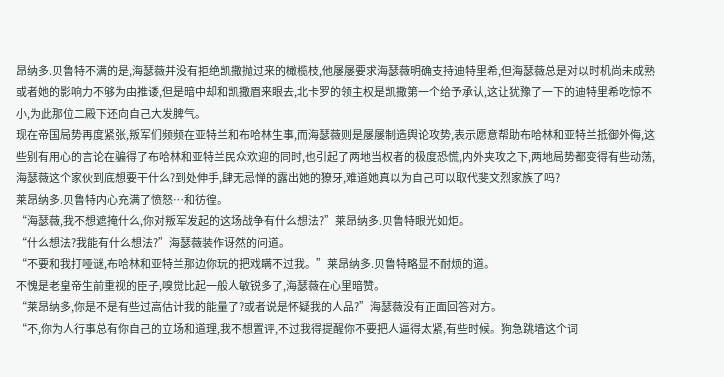昂纳多.贝鲁特不满的是,海瑟薇并没有拒绝凯撒抛过来的橄榄枝,他屡屡要求海瑟薇明确支持迪特里希,但海瑟薇总是对以时机尚未成熟或者她的影响力不够为由推诿,但是暗中却和凯撒眉来眼去,北卡罗的领主权是凯撒第一个给予承认,这让犹豫了一下的迪特里希吃惊不小,为此那位二殿下还向自己大发脾气。
现在帝国局势再度紧张,叛军们频频在亚特兰和布哈林生事,而海瑟薇则是屡屡制造舆论攻势,表示愿意帮助布哈林和亚特兰抵御外侮,这些别有用心的言论在骗得了布哈林和亚特兰民众欢迎的同时,也引起了两地当权者的极度恐慌,内外夹攻之下,两地局势都变得有些动荡,海瑟薇这个家伙到底想要干什么?到处伸手,肆无忌惮的露出她的獠牙,难道她真以为自己可以取代斐文烈家族了吗?
莱昂纳多.贝鲁特内心充满了愤怒…和彷徨。
“海瑟薇,我不想遮掩什么,你对叛军发起的这场战争有什么想法?”莱昂纳多.贝鲁特眼光如炬。
“什么想法?我能有什么想法?”海瑟薇装作讶然的问道。
“不要和我打哑谜,布哈林和亚特兰那边你玩的把戏瞒不过我。”莱昂纳多.贝鲁特略显不耐烦的道。
不愧是老皇帝生前重视的臣子,嗅觉比起一般人敏锐多了,海瑟薇在心里暗赞。
“莱昂纳多,你是不是有些过高估计我的能量了?或者说是怀疑我的人品?”海瑟薇没有正面回答对方。
“不,你为人行事总有你自己的立场和道理,我不想置评,不过我得提醒你不要把人逼得太紧,有些时候。狗急跳墙这个词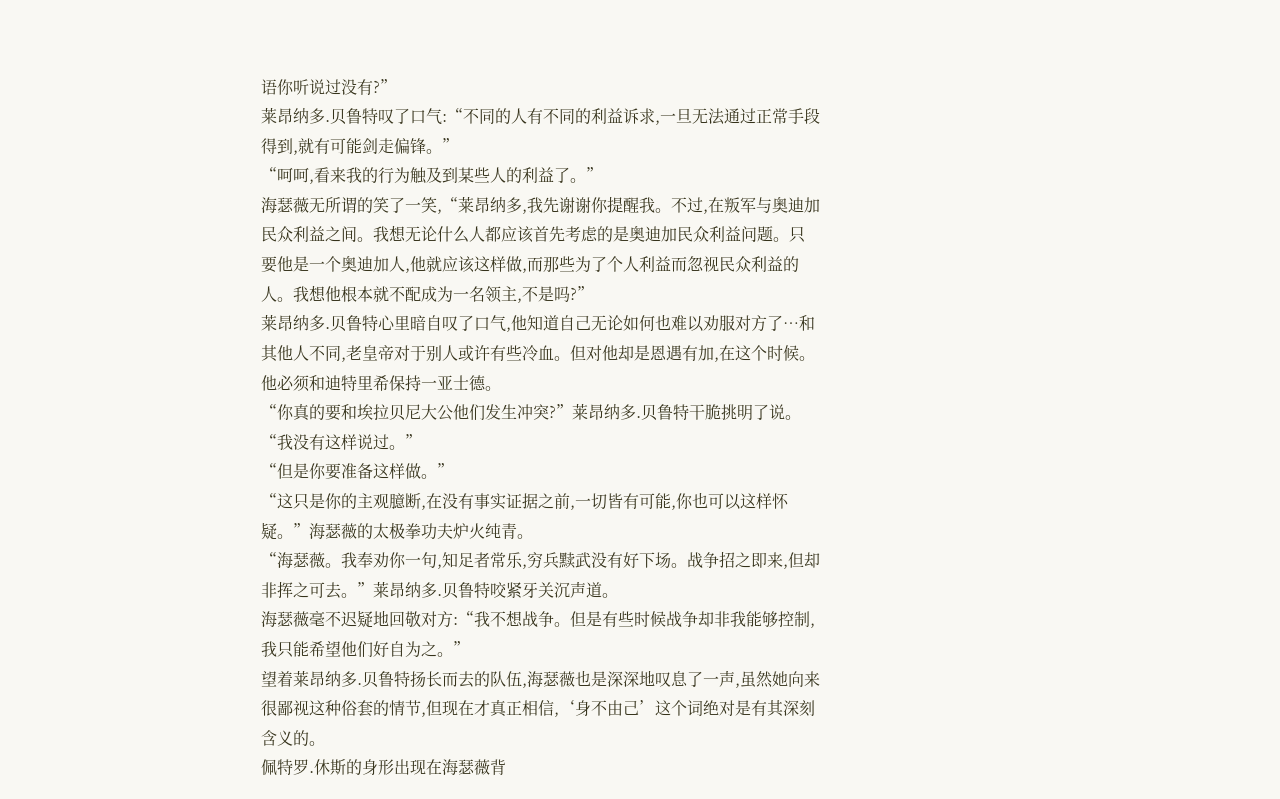语你听说过没有?”
莱昂纳多.贝鲁特叹了口气:“不同的人有不同的利益诉求,一旦无法通过正常手段得到,就有可能剑走偏锋。”
“呵呵,看来我的行为触及到某些人的利益了。”
海瑟薇无所谓的笑了一笑,“莱昂纳多,我先谢谢你提醒我。不过,在叛军与奥迪加民众利益之间。我想无论什么人都应该首先考虑的是奥迪加民众利益问题。只要他是一个奥迪加人,他就应该这样做,而那些为了个人利益而忽视民众利益的人。我想他根本就不配成为一名领主,不是吗?”
莱昂纳多.贝鲁特心里暗自叹了口气,他知道自己无论如何也难以劝服对方了…和其他人不同,老皇帝对于别人或许有些冷血。但对他却是恩遇有加,在这个时候。他必须和迪特里希保持一亚士德。
“你真的要和埃拉贝尼大公他们发生冲突?”莱昂纳多.贝鲁特干脆挑明了说。
“我没有这样说过。”
“但是你要准备这样做。”
“这只是你的主观臆断,在没有事实证据之前,一切皆有可能,你也可以这样怀疑。”海瑟薇的太极拳功夫炉火纯青。
“海瑟薇。我奉劝你一句,知足者常乐,穷兵黩武没有好下场。战争招之即来,但却非挥之可去。”莱昂纳多.贝鲁特咬紧牙关沉声道。
海瑟薇毫不迟疑地回敬对方:“我不想战争。但是有些时候战争却非我能够控制,我只能希望他们好自为之。”
望着莱昂纳多.贝鲁特扬长而去的队伍,海瑟薇也是深深地叹息了一声,虽然她向来很鄙视这种俗套的情节,但现在才真正相信,‘身不由己’这个词绝对是有其深刻含义的。
佩特罗.休斯的身形出现在海瑟薇背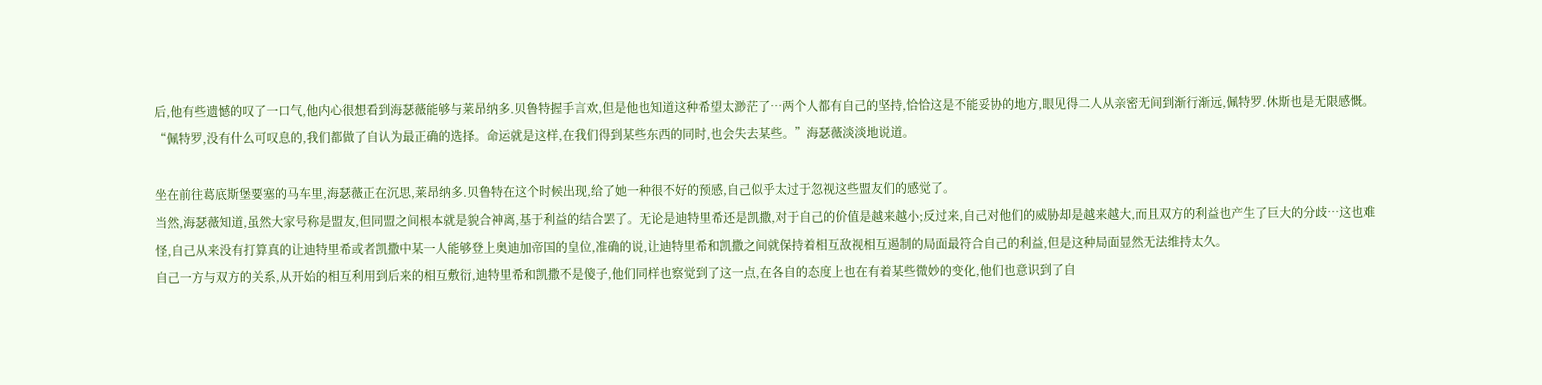后,他有些遗憾的叹了一口气,他内心很想看到海瑟薇能够与莱昂纳多.贝鲁特握手言欢,但是他也知道这种希望太渺茫了…两个人都有自己的坚持,恰恰这是不能妥协的地方,眼见得二人从亲密无间到渐行渐远,佩特罗.休斯也是无限感慨。
“佩特罗,没有什么可叹息的,我们都做了自认为最正确的选择。命运就是这样,在我们得到某些东西的同时,也会失去某些。”海瑟薇淡淡地说道。

坐在前往葛底斯堡要塞的马车里,海瑟薇正在沉思,莱昂纳多.贝鲁特在这个时候出现,给了她一种很不好的预感,自己似乎太过于忽视这些盟友们的感觉了。
当然,海瑟薇知道,虽然大家号称是盟友,但同盟之间根本就是貌合神离,基于利益的结合罢了。无论是迪特里希还是凯撒,对于自己的价值是越来越小;反过来,自己对他们的威胁却是越来越大,而且双方的利益也产生了巨大的分歧…这也难怪,自己从来没有打算真的让迪特里希或者凯撒中某一人能够登上奥迪加帝国的皇位,准确的说,让迪特里希和凯撒之间就保持着相互敌视相互遏制的局面最符合自己的利益,但是这种局面显然无法维持太久。
自己一方与双方的关系,从开始的相互利用到后来的相互敷衍,迪特里希和凯撒不是傻子,他们同样也察觉到了这一点,在各自的态度上也在有着某些微妙的变化,他们也意识到了自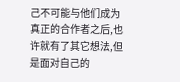己不可能与他们成为真正的合作者之后,也许就有了其它想法,但是面对自己的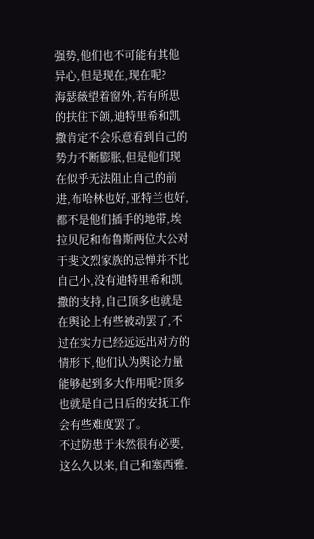强势,他们也不可能有其他异心,但是现在,现在呢?
海瑟薇望着窗外,若有所思的扶住下颌,迪特里希和凯撒肯定不会乐意看到自己的势力不断膨胀,但是他们现在似乎无法阻止自己的前进,布哈林也好,亚特兰也好,都不是他们插手的地带,埃拉贝尼和布鲁斯两位大公对于斐文烈家族的忌惮并不比自己小,没有迪特里希和凯撒的支持,自己顶多也就是在舆论上有些被动罢了,不过在实力已经远远出对方的情形下,他们认为舆论力量能够起到多大作用呢?顶多也就是自己日后的安抚工作会有些难度罢了。
不过防患于未然很有必要,这么久以来,自己和塞西雅.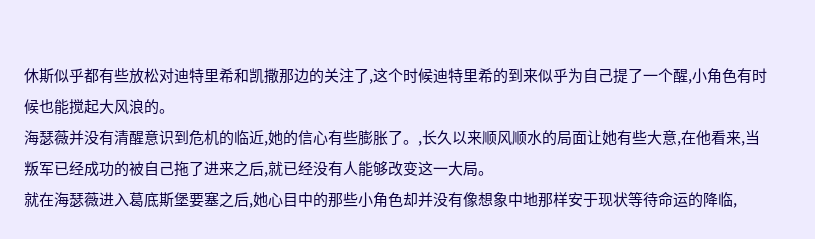休斯似乎都有些放松对迪特里希和凯撒那边的关注了,这个时候迪特里希的到来似乎为自己提了一个醒,小角色有时候也能搅起大风浪的。
海瑟薇并没有清醒意识到危机的临近,她的信心有些膨胀了。,长久以来顺风顺水的局面让她有些大意,在他看来,当叛军已经成功的被自己拖了进来之后,就已经没有人能够改变这一大局。
就在海瑟薇进入葛底斯堡要塞之后,她心目中的那些小角色却并没有像想象中地那样安于现状等待命运的降临,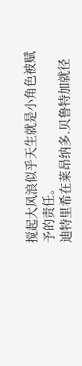搅起大风浪似乎天生就是小角色被赋予的责任。
迪特里希在莱昂纳多.贝鲁特加就径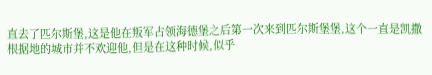直去了匹尔斯堡,这是他在叛军占领海德堡之后第一次来到匹尔斯堡堡,这个一直是凯撒根据地的城市并不欢迎他,但是在这种时候,似乎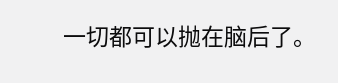一切都可以抛在脑后了。